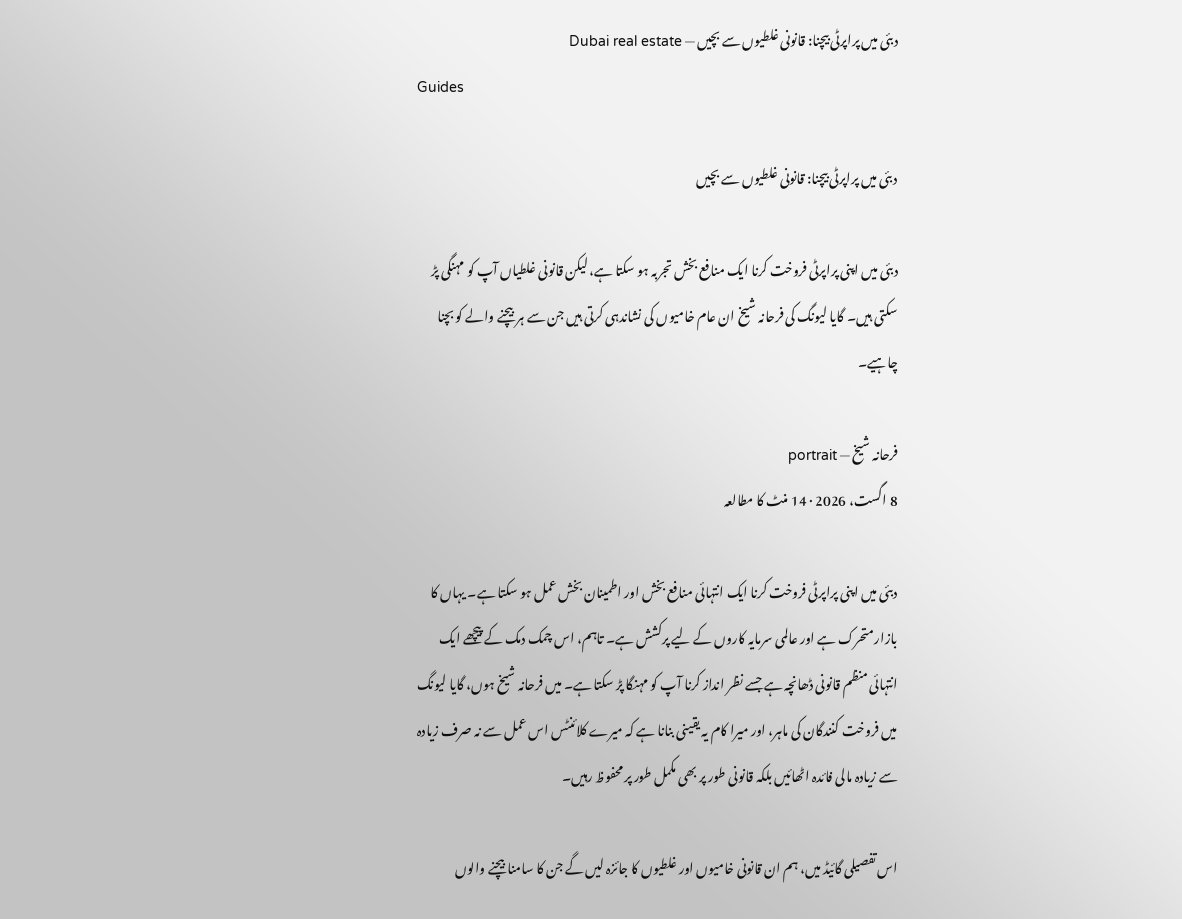دبئی میں پراپرٹی بیچنا: قانونی غلطیوں سے بچیں — Dubai real estate
Guides

دبئی میں پراپرٹی بیچنا: قانونی غلطیوں سے بچیں

دبئی میں اپنی پراپرٹی فروخت کرنا ایک منافع بخش تجربہ ہو سکتا ہے، لیکن قانونی غلطیاں آپ کو مہنگی پڑ سکتی ہیں۔ گایا لیونگ کی فرحانہ شیخ ان عام خامیوں کی نشاندہی کرتی ہیں جن سے ہر بیچنے والے کو بچنا چاہیے۔

فرحانہ شیخ — portrait
8 اگست، 2026 · 14 منٹ کا مطالعہ

دبئی میں اپنی پراپرٹی فروخت کرنا ایک انتہائی منافع بخش اور اطمینان بخش عمل ہو سکتا ہے۔ یہاں کا بازار متحرک ہے اور عالمی سرمایہ کاروں کے لیے پرکشش ہے۔ تاہم، اس چمک دمک کے پیچھے ایک انتہائی منظم قانونی ڈھانچہ ہے جسے نظر انداز کرنا آپ کو مہنگا پڑ سکتا ہے۔ میں فرحانہ شیخ ہوں، گایا لیونگ میں فروخت کنندگان کی ماہر، اور میرا کام یہ یقینی بنانا ہے کہ میرے کلائنٹس اس عمل سے نہ صرف زیادہ سے زیادہ مالی فائدہ اٹھائیں بلکہ قانونی طور پر بھی مکمل طور پر محفوظ رہیں۔

اس تفصیلی گائیڈ میں، ہم ان قانونی خامیوں اور غلطیوں کا جائزہ لیں گے جن کا سامنا بیچنے والوں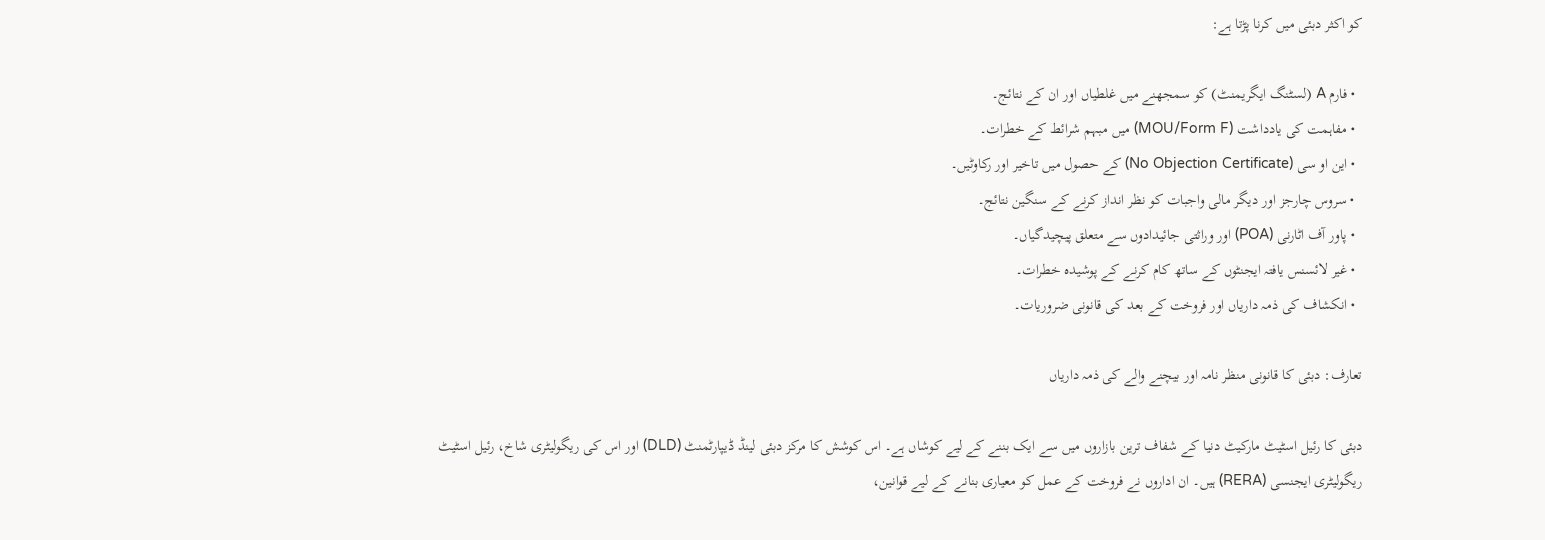کو اکثر دبئی میں کرنا پڑتا ہے:

  • فارم A (لسٹنگ ایگریمنٹ) کو سمجھنے میں غلطیاں اور ان کے نتائج۔
  • مفاہمت کی یادداشت (MOU/Form F) میں مبہم شرائط کے خطرات۔
  • این او سی (No Objection Certificate) کے حصول میں تاخیر اور رکاوٹیں۔
  • سروس چارجز اور دیگر مالی واجبات کو نظر انداز کرنے کے سنگین نتائج۔
  • پاور آف اٹارنی (POA) اور وراثتی جائیدادوں سے متعلق پیچیدگیاں۔
  • غیر لائسنس یافتہ ایجنٹوں کے ساتھ کام کرنے کے پوشیدہ خطرات۔
  • انکشاف کی ذمہ داریاں اور فروخت کے بعد کی قانونی ضروریات۔

تعارف: دبئی کا قانونی منظر نامہ اور بیچنے والے کی ذمہ داریاں

دبئی کا رئیل اسٹیٹ مارکیٹ دنیا کے شفاف ترین بازاروں میں سے ایک بننے کے لیے کوشاں ہے۔ اس کوشش کا مرکز دبئی لینڈ ڈیپارٹمنٹ (DLD) اور اس کی ریگولیٹری شاخ، رئیل اسٹیٹ ریگولیٹری ایجنسی (RERA) ہیں۔ ان اداروں نے فروخت کے عمل کو معیاری بنانے کے لیے قوانین،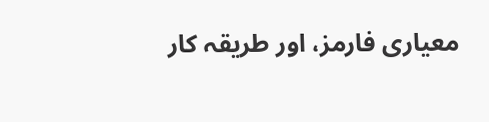معیاری فارمز، اور طریقہ کار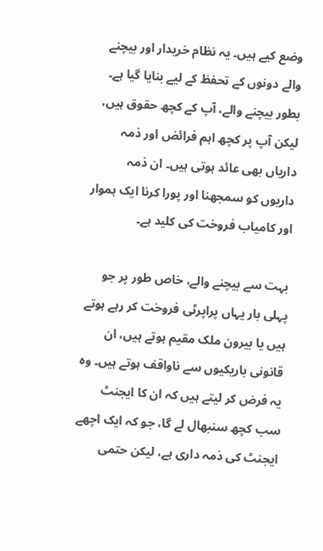وضع کیے ہیں۔ یہ نظام خریدار اور بیچنے والے دونوں کے تحفظ کے لیے بنایا گیا ہے۔ بطور بیچنے والے، آپ کے کچھ حقوق ہیں، لیکن آپ پر کچھ اہم فرائض اور ذمہ داریاں بھی عائد ہوتی ہیں۔ ان ذمہ داریوں کو سمجھنا اور پورا کرنا ایک ہموار اور کامیاب فروخت کی کلید ہے۔

بہت سے بیچنے والے، خاص طور پر جو پہلی بار یہاں پراپرٹی فروخت کر رہے ہوتے ہیں یا بیرون ملک مقیم ہوتے ہیں، ان قانونی باریکیوں سے ناواقف ہوتے ہیں۔ وہ یہ فرض کر لیتے ہیں کہ ان کا ایجنٹ سب کچھ سنبھال لے گا، جو کہ ایک اچھے ایجنٹ کی ذمہ داری ہے، لیکن حتمی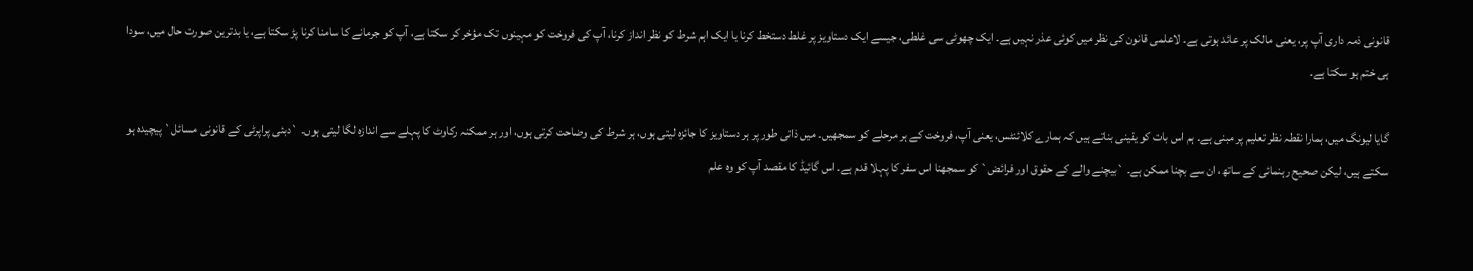قانونی ذمہ داری آپ پر، یعنی مالک پر عائد ہوتی ہے۔ لاعلمی قانون کی نظر میں کوئی عذر نہیں ہے۔ ایک چھوٹی سی غلطی، جیسے ایک دستاویز پر غلط دستخط کرنا یا ایک اہم شرط کو نظر انداز کرنا، آپ کی فروخت کو مہینوں تک مؤخر کر سکتا ہے، آپ کو جرمانے کا سامنا کرنا پڑ سکتا ہے، یا بدترین صورت حال میں، سودا ہی ختم ہو سکتا ہے۔

گایا لیونگ میں، ہمارا نقطہ نظر تعلیم پر مبنی ہے۔ ہم اس بات کو یقینی بناتے ہیں کہ ہمارے کلائنٹس، یعنی آپ، فروخت کے ہر مرحلے کو سمجھیں۔ میں ذاتی طور پر ہر دستاویز کا جائزہ لیتی ہوں، ہر شرط کی وضاحت کرتی ہوں، اور ہر ممکنہ رکاوٹ کا پہلے سے اندازہ لگا لیتی ہوں۔ `دبئی پراپرٹی کے قانونی مسائل` پیچیدہ ہو سکتے ہیں، لیکن صحیح رہنمائی کے ساتھ، ان سے بچنا ممکن ہے۔ `بیچنے والے کے حقوق اور فرائض` کو سمجھنا اس سفر کا پہلا قدم ہے۔ اس گائیڈ کا مقصد آپ کو وہ علم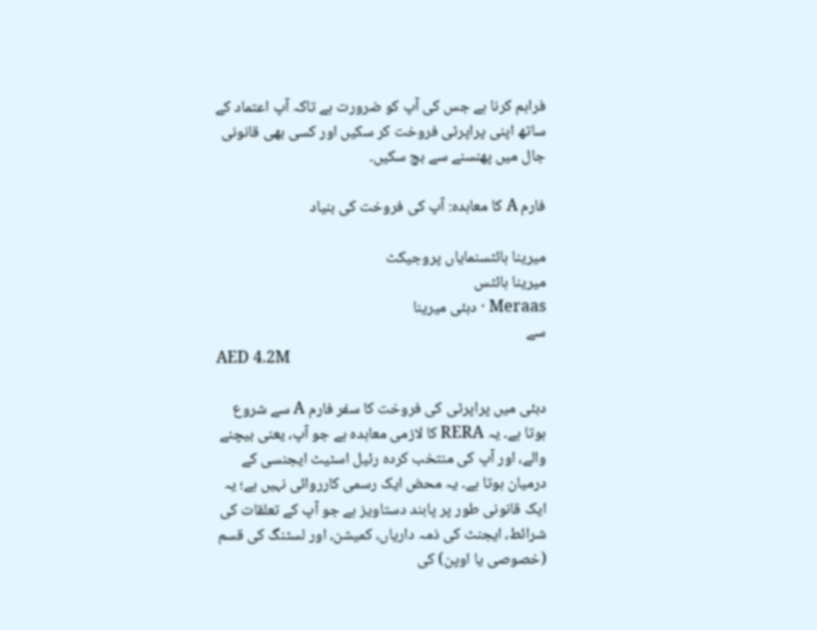فراہم کرنا ہے جس کی آپ کو ضرورت ہے تاکہ آپ اعتماد کے ساتھ اپنی پراپرٹی فروخت کر سکیں اور کسی بھی قانونی جال میں پھنسنے سے بچ سکیں۔

فارم A کا معاہدہ: آپ کی فروخت کی بنیاد

میرینا ہائٹسنمایاں پروجیکٹ
میرینا ہائٹس
Meraas · دبئی میرینا
سے
AED 4.2M

دبئی میں پراپرٹی کی فروخت کا سفر فارم A سے شروع ہوتا ہے۔ یہ RERA کا لازمی معاہدہ ہے جو آپ، یعنی بیچنے والے، اور آپ کی منتخب کردہ رئیل اسٹیٹ ایجنسی کے درمیان ہوتا ہے۔ یہ محض ایک رسمی کارروائی نہیں ہے؛ یہ ایک قانونی طور پر پابند دستاویز ہے جو آپ کے تعلقات کی شرائط، ایجنٹ کی ذمہ داریاں، کمیشن، اور لسٹنگ کی قسم (خصوصی یا اوپن) کی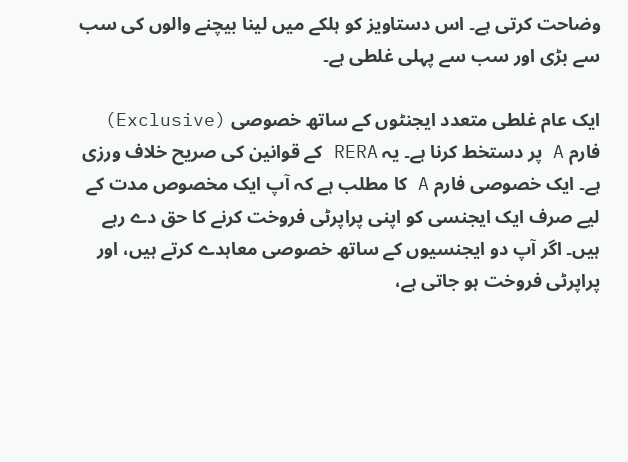وضاحت کرتی ہے۔ اس دستاویز کو ہلکے میں لینا بیچنے والوں کی سب سے بڑی اور سب سے پہلی غلطی ہے۔

ایک عام غلطی متعدد ایجنٹوں کے ساتھ خصوصی (Exclusive) فارم A پر دستخط کرنا ہے۔ یہ RERA کے قوانین کی صریح خلاف ورزی ہے۔ ایک خصوصی فارم A کا مطلب ہے کہ آپ ایک مخصوص مدت کے لیے صرف ایک ایجنسی کو اپنی پراپرٹی فروخت کرنے کا حق دے رہے ہیں۔ اگر آپ دو ایجنسیوں کے ساتھ خصوصی معاہدے کرتے ہیں، اور پراپرٹی فروخت ہو جاتی ہے،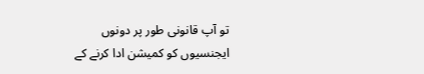تو آپ قانونی طور پر دونوں ایجنسیوں کو کمیشن ادا کرنے کے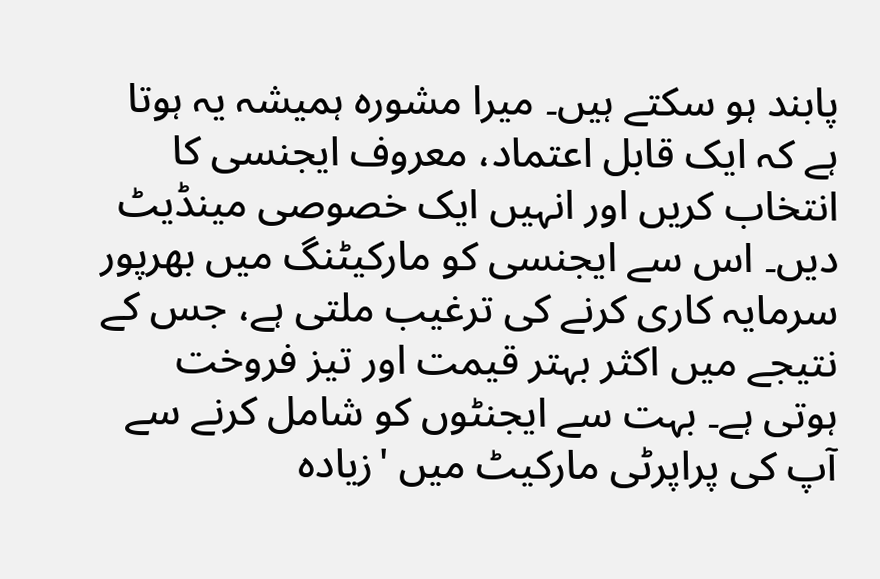پابند ہو سکتے ہیں۔ میرا مشورہ ہمیشہ یہ ہوتا ہے کہ ایک قابل اعتماد، معروف ایجنسی کا انتخاب کریں اور انہیں ایک خصوصی مینڈیٹ دیں۔ اس سے ایجنسی کو مارکیٹنگ میں بھرپور سرمایہ کاری کرنے کی ترغیب ملتی ہے، جس کے نتیجے میں اکثر بہتر قیمت اور تیز فروخت ہوتی ہے۔ بہت سے ایجنٹوں کو شامل کرنے سے آپ کی پراپرٹی مارکیٹ میں 'زیادہ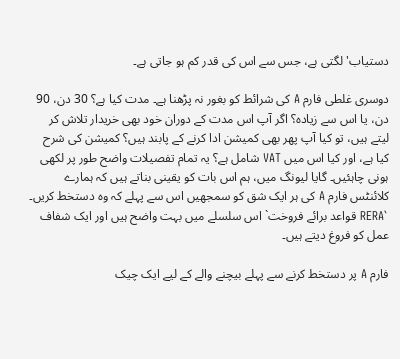دستیاب' لگتی ہے، جس سے اس کی قدر کم ہو جاتی ہے۔

دوسری غلطی فارم A کی شرائط کو بغور نہ پڑھنا ہے۔ مدت کیا ہے؟ 30 دن، 90 دن، یا اس سے زیادہ؟ اگر آپ اس مدت کے دوران خود بھی خریدار تلاش کر لیتے ہیں، تو کیا آپ پھر بھی کمیشن ادا کرنے کے پابند ہیں؟ کمیشن کی شرح کیا ہے، اور کیا اس میں VAT شامل ہے؟ یہ تمام تفصیلات واضح طور پر لکھی ہونی چاہئیں۔ گایا لیونگ میں، ہم اس بات کو یقینی بناتے ہیں کہ ہمارے کلائنٹس فارم A کی ہر ایک شق کو سمجھیں اس سے پہلے کہ وہ دستخط کریں۔ `RERA قواعد برائے فروخت` اس سلسلے میں بہت واضح ہیں اور ایک شفاف عمل کو فروغ دیتے ہیں۔

فارم A پر دستخط کرنے سے پہلے بیچنے والے کے لیے ایک چیک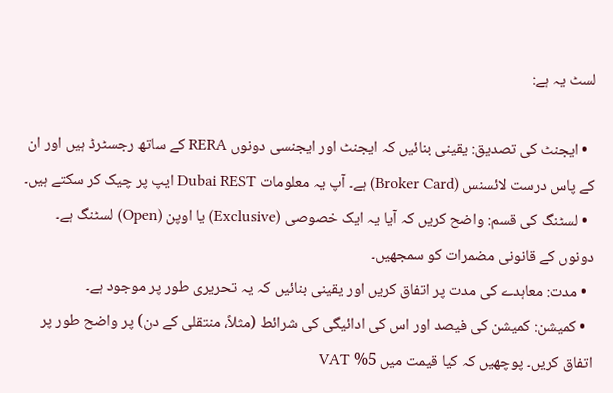لسٹ یہ ہے:

  • ایجنٹ کی تصدیق: یقینی بنائیں کہ ایجنٹ اور ایجنسی دونوں RERA کے ساتھ رجسٹرڈ ہیں اور ان کے پاس درست لائسنس (Broker Card) ہے۔ آپ یہ معلومات Dubai REST ایپ پر چیک کر سکتے ہیں۔
  • لسٹنگ کی قسم: واضح کریں کہ آیا یہ ایک خصوصی (Exclusive) یا اوپن (Open) لسٹنگ ہے۔ دونوں کے قانونی مضمرات کو سمجھیں۔
  • مدت: معاہدے کی مدت پر اتفاق کریں اور یقینی بنائیں کہ یہ تحریری طور پر موجود ہے۔
  • کمیشن: کمیشن کی فیصد اور اس کی ادائیگی کی شرائط (مثلاً، منتقلی کے دن) پر واضح طور پر اتفاق کریں۔ پوچھیں کہ کیا قیمت میں 5% VAT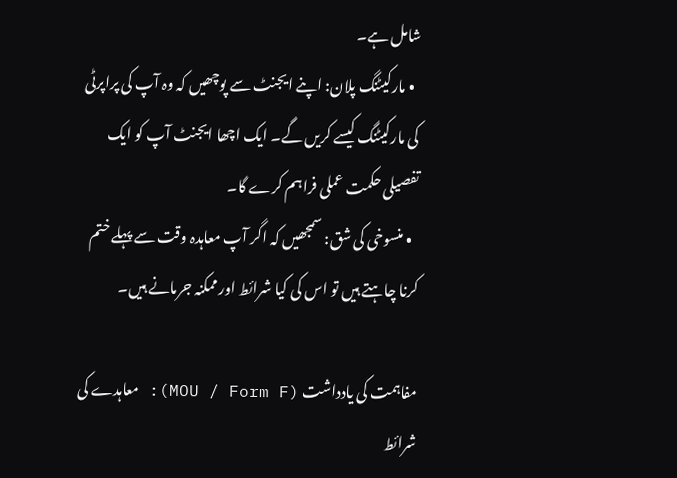شامل ہے۔
  • مارکیٹنگ پلان: اپنے ایجنٹ سے پوچھیں کہ وہ آپ کی پراپرٹی کی مارکیٹنگ کیسے کریں گے۔ ایک اچھا ایجنٹ آپ کو ایک تفصیلی حکمت عملی فراہم کرے گا۔
  • منسوخی کی شق: سمجھیں کہ اگر آپ معاہدہ وقت سے پہلے ختم کرنا چاہتے ہیں تو اس کی کیا شرائط اور ممکنہ جرمانے ہیں۔

مفاہمت کی یادداشت (MOU / Form F): معاہدے کی شرائط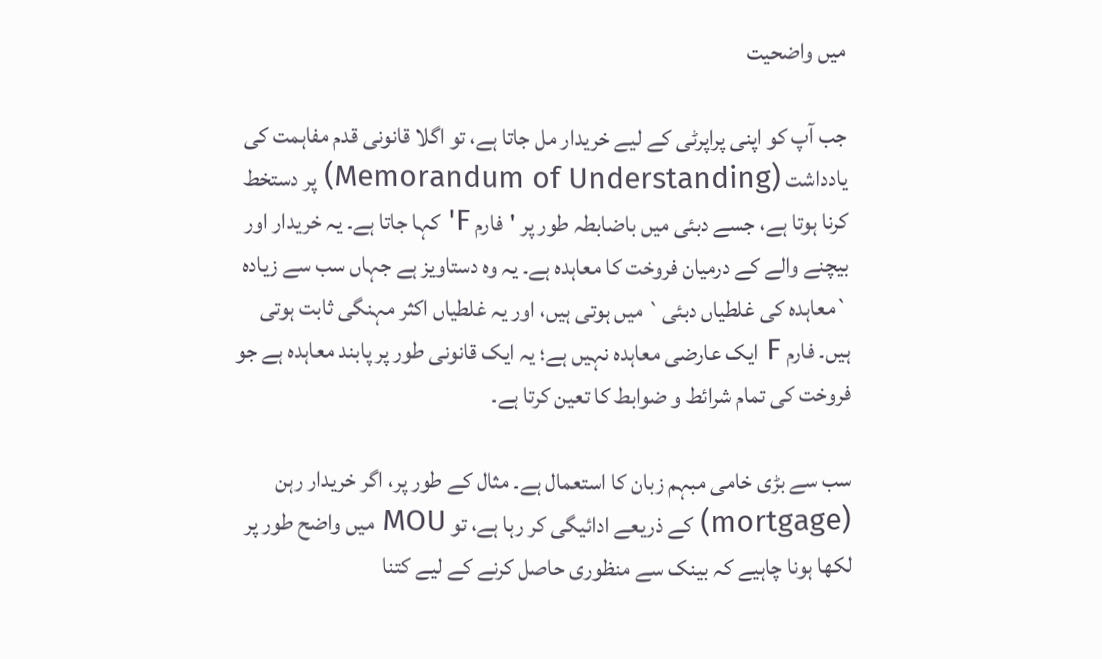میں واضحیت

جب آپ کو اپنی پراپرٹی کے لیے خریدار مل جاتا ہے، تو اگلا قانونی قدم مفاہمت کی یادداشت (Memorandum of Understanding) پر دستخط کرنا ہوتا ہے، جسے دبئی میں باضابطہ طور پر 'فارم F' کہا جاتا ہے۔ یہ خریدار اور بیچنے والے کے درمیان فروخت کا معاہدہ ہے۔ یہ وہ دستاویز ہے جہاں سب سے زیادہ `معاہدہ کی غلطیاں دبئی` میں ہوتی ہیں، اور یہ غلطیاں اکثر مہنگی ثابت ہوتی ہیں۔ فارم F ایک عارضی معاہدہ نہیں ہے؛ یہ ایک قانونی طور پر پابند معاہدہ ہے جو فروخت کی تمام شرائط و ضوابط کا تعین کرتا ہے۔

سب سے بڑی خامی مبہم زبان کا استعمال ہے۔ مثال کے طور پر، اگر خریدار رہن (mortgage) کے ذریعے ادائیگی کر رہا ہے، تو MOU میں واضح طور پر لکھا ہونا چاہیے کہ بینک سے منظوری حاصل کرنے کے لیے کتنا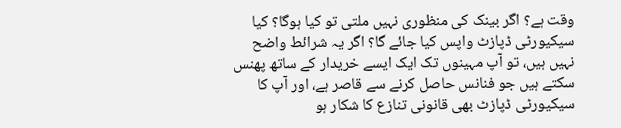وقت ہے؟ اگر بینک کی منظوری نہیں ملتی تو کیا ہوگا؟ کیا سیکیورٹی ڈپازٹ واپس کیا جائے گا؟ اگر یہ شرائط واضح نہیں ہیں، تو آپ مہینوں تک ایک ایسے خریدار کے ساتھ پھنس سکتے ہیں جو فنانس حاصل کرنے سے قاصر ہے، اور آپ کا سیکیورٹی ڈپازٹ بھی قانونی تنازع کا شکار ہو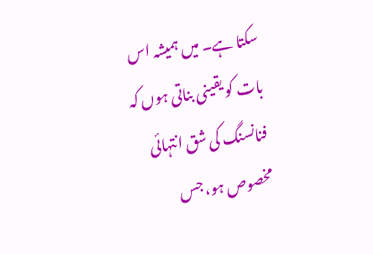سکتا ہے۔ میں ہمیشہ اس بات کو یقینی بناتی ہوں کہ فنانسنگ کی شق انتہائی مخصوص ہو، جس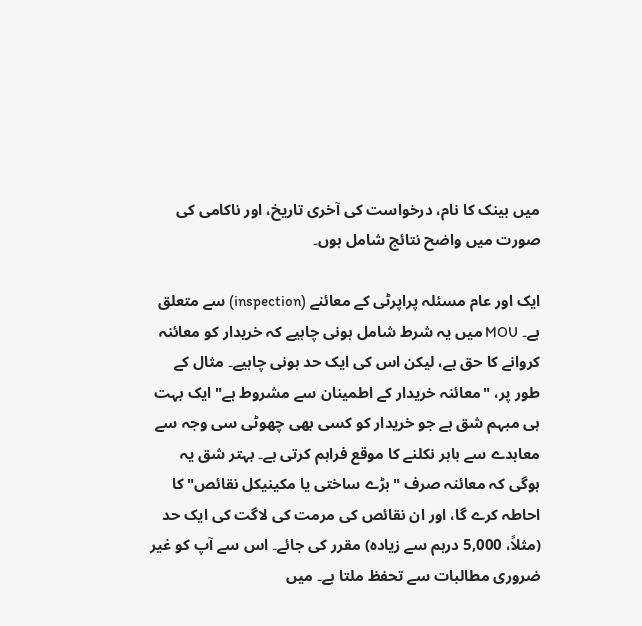میں بینک کا نام، درخواست کی آخری تاریخ، اور ناکامی کی صورت میں واضح نتائج شامل ہوں۔

ایک اور عام مسئلہ پراپرٹی کے معائنے (inspection) سے متعلق ہے۔ MOU میں یہ شرط شامل ہونی چاہیے کہ خریدار کو معائنہ کروانے کا حق ہے، لیکن اس کی ایک حد ہونی چاہیے۔ مثال کے طور پر، "معائنہ خریدار کے اطمینان سے مشروط ہے" ایک بہت ہی مبہم شق ہے جو خریدار کو کسی بھی چھوٹی سی وجہ سے معاہدے سے باہر نکلنے کا موقع فراہم کرتی ہے۔ بہتر شق یہ ہوگی کہ معائنہ صرف "بڑے ساختی یا مکینیکل نقائص" کا احاطہ کرے گا، اور ان نقائص کی مرمت کی لاگت کی ایک حد (مثلاً، 5,000 درہم سے زیادہ) مقرر کی جائے۔ اس سے آپ کو غیر ضروری مطالبات سے تحفظ ملتا ہے۔ میں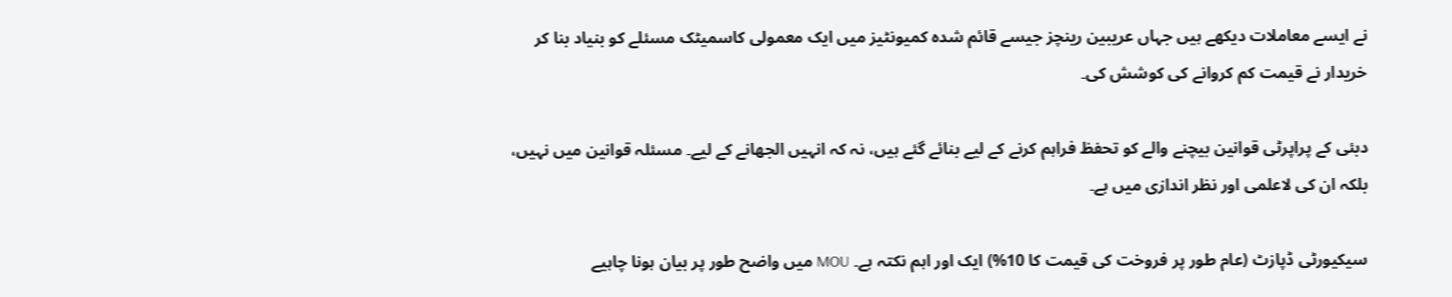نے ایسے معاملات دیکھے ہیں جہاں عریبین رینچز جیسے قائم شدہ کمیونٹیز میں ایک معمولی کاسمیٹک مسئلے کو بنیاد بنا کر خریدار نے قیمت کم کروانے کی کوشش کی۔

دبئی کے پراپرٹی قوانین بیچنے والے کو تحفظ فراہم کرنے کے لیے بنائے گئے ہیں، نہ کہ انہیں الجھانے کے لیے۔ مسئلہ قوانین میں نہیں، بلکہ ان کی لاعلمی اور نظر اندازی میں ہے۔

سیکیورٹی ڈپازٹ (عام طور پر فروخت کی قیمت کا 10%) ایک اور اہم نکتہ ہے۔ MOU میں واضح طور پر بیان ہونا چاہیے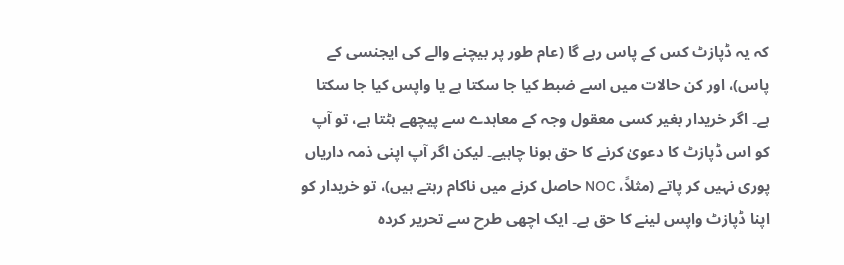کہ یہ ڈپازٹ کس کے پاس رہے گا (عام طور پر بیچنے والے کی ایجنسی کے پاس)، اور کن حالات میں اسے ضبط کیا جا سکتا ہے یا واپس کیا جا سکتا ہے۔ اگر خریدار بغیر کسی معقول وجہ کے معاہدے سے پیچھے ہٹتا ہے، تو آپ کو اس ڈپازٹ کا دعویٰ کرنے کا حق ہونا چاہیے۔ لیکن اگر آپ اپنی ذمہ داریاں پوری نہیں کر پاتے (مثلاً، NOC حاصل کرنے میں ناکام رہتے ہیں)، تو خریدار کو اپنا ڈپازٹ واپس لینے کا حق ہے۔ ایک اچھی طرح سے تحریر کردہ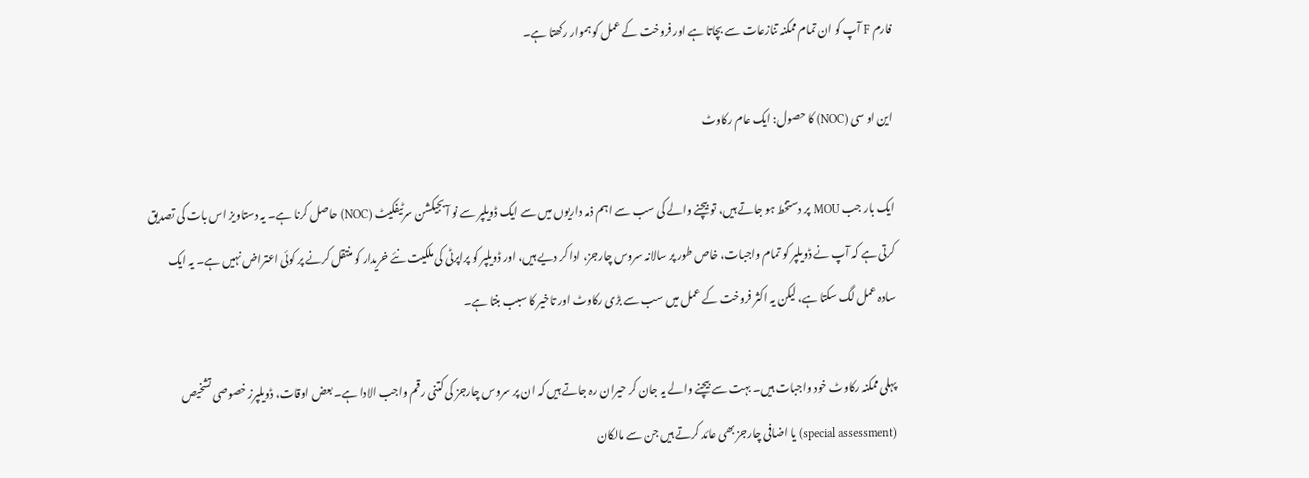فارم F آپ کو ان تمام ممکنہ تنازعات سے بچاتا ہے اور فروخت کے عمل کو ہموار رکھتا ہے۔

این او سی (NOC) کا حصول: ایک عام رکاوٹ

ایک بار جب MOU پر دستخط ہو جاتے ہیں، تو بیچنے والے کی سب سے اہم ذمہ داریوں میں سے ایک ڈویلپر سے نو آبجیکشن سرٹیفکیٹ (NOC) حاصل کرنا ہے۔ یہ دستاویز اس بات کی تصدیق کرتی ہے کہ آپ نے ڈویلپر کو تمام واجبات، خاص طور پر سالانہ سروس چارجز، ادا کر دیے ہیں، اور ڈویلپر کو پراپرٹی کی ملکیت نئے خریدار کو منتقل کرنے پر کوئی اعتراض نہیں ہے۔ یہ ایک سادہ عمل لگ سکتا ہے، لیکن یہ اکثر فروخت کے عمل میں سب سے بڑی رکاوٹ اور تاخیر کا سبب بنتا ہے۔

پہلی ممکنہ رکاوٹ خود واجبات ہیں۔ بہت سے بیچنے والے یہ جان کر حیران رہ جاتے ہیں کہ ان پر سروس چارجز کی کتنی رقم واجب الادا ہے۔ بعض اوقات، ڈویلپرز خصوصی تشخیص (special assessment) یا اضافی چارجز بھی عائد کرتے ہیں جن سے مالکان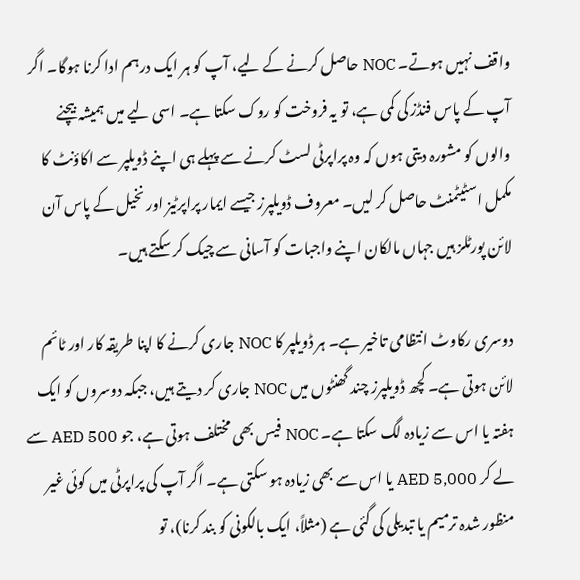واقف نہیں ہوتے۔ NOC حاصل کرنے کے لیے، آپ کو ہر ایک درہم ادا کرنا ہوگا۔ اگر آپ کے پاس فنڈز کی کمی ہے، تو یہ فروخت کو روک سکتا ہے۔ اسی لیے میں ہمیشہ بیچنے والوں کو مشورہ دیتی ہوں کہ وہ پراپرٹی لسٹ کرنے سے پہلے ہی اپنے ڈویلپر سے اکاؤنٹ کا مکمل اسٹیٹمنٹ حاصل کر لیں۔ معروف ڈویلپرز جیسے ایمار پراپرٹیز اور نخیل کے پاس آن لائن پورٹلز ہیں جہاں مالکان اپنے واجبات کو آسانی سے چیک کر سکتے ہیں۔

دوسری رکاوٹ انتظامی تاخیر ہے۔ ہر ڈویلپر کا NOC جاری کرنے کا اپنا طریقہ کار اور ٹائم لائن ہوتی ہے۔ کچھ ڈویلپرز چند گھنٹوں میں NOC جاری کر دیتے ہیں، جبکہ دوسروں کو ایک ہفتہ یا اس سے زیادہ لگ سکتا ہے۔ NOC فیس بھی مختلف ہوتی ہے، جو AED 500 سے لے کر AED 5,000 یا اس سے بھی زیادہ ہو سکتی ہے۔ اگر آپ کی پراپرٹی میں کوئی غیر منظور شدہ ترمیم یا تبدیلی کی گئی ہے (مثلاً، ایک بالکونی کو بند کرنا)، تو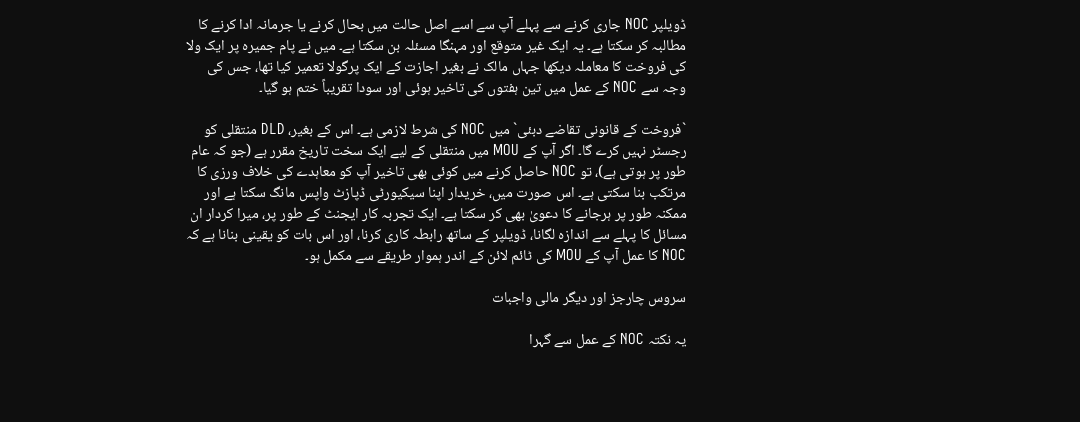ڈویلپر NOC جاری کرنے سے پہلے آپ سے اسے اصل حالت میں بحال کرنے یا جرمانہ ادا کرنے کا مطالبہ کر سکتا ہے۔ یہ ایک غیر متوقع اور مہنگا مسئلہ بن سکتا ہے۔ میں نے پام جمیرہ پر ایک ولا کی فروخت کا معاملہ دیکھا جہاں مالک نے بغیر اجازت کے ایک پرگولا تعمیر کیا تھا، جس کی وجہ سے NOC کے عمل میں تین ہفتوں کی تاخیر ہوئی اور سودا تقریباً ختم ہو گیا۔

`فروخت کے قانونی تقاضے دبئی` میں NOC کی شرط لازمی ہے۔ اس کے بغیر، DLD منتقلی کو رجسٹر نہیں کرے گا۔ اگر آپ کے MOU میں منتقلی کے لیے ایک سخت تاریخ مقرر ہے (جو کہ عام طور پر ہوتی ہے)، تو NOC حاصل کرنے میں کوئی بھی تاخیر آپ کو معاہدے کی خلاف ورزی کا مرتکب بنا سکتی ہے۔ اس صورت میں، خریدار اپنا سیکیورٹی ڈپازٹ واپس مانگ سکتا ہے اور ممکنہ طور پر ہرجانے کا دعویٰ بھی کر سکتا ہے۔ ایک تجربہ کار ایجنٹ کے طور پر، میرا کردار ان مسائل کا پہلے سے اندازہ لگانا، ڈویلپر کے ساتھ رابطہ کاری کرنا، اور اس بات کو یقینی بنانا ہے کہ NOC کا عمل آپ کے MOU کی ٹائم لائن کے اندر ہموار طریقے سے مکمل ہو۔

سروس چارجز اور دیگر مالی واجبات

یہ نکتہ NOC کے عمل سے گہرا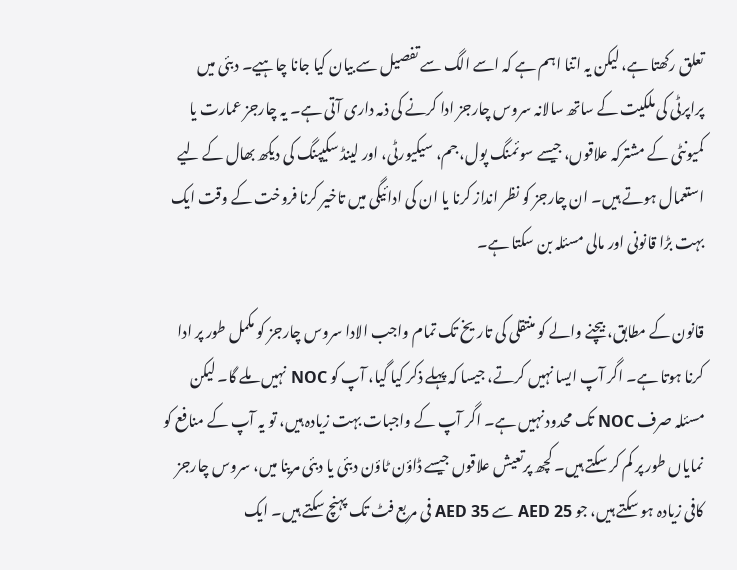تعلق رکھتا ہے، لیکن یہ اتنا اہم ہے کہ اسے الگ سے تفصیل سے بیان کیا جانا چاہیے۔ دبئی میں پراپرٹی کی ملکیت کے ساتھ سالانہ سروس چارجز ادا کرنے کی ذمہ داری آتی ہے۔ یہ چارجز عمارت یا کمیونٹی کے مشترکہ علاقوں، جیسے سوئمنگ پول، جم، سیکیورٹی، اور لینڈ سکیپنگ کی دیکھ بھال کے لیے استعمال ہوتے ہیں۔ ان چارجز کو نظر انداز کرنا یا ان کی ادائیگی میں تاخیر کرنا فروخت کے وقت ایک بہت بڑا قانونی اور مالی مسئلہ بن سکتا ہے۔

قانون کے مطابق، بیچنے والے کو منتقلی کی تاریخ تک تمام واجب الادا سروس چارجز کو مکمل طور پر ادا کرنا ہوتا ہے۔ اگر آپ ایسا نہیں کرتے، جیسا کہ پہلے ذکر کیا گیا، آپ کو NOC نہیں ملے گا۔ لیکن مسئلہ صرف NOC تک محدود نہیں ہے۔ اگر آپ کے واجبات بہت زیادہ ہیں، تو یہ آپ کے منافع کو نمایاں طور پر کم کر سکتے ہیں۔ کچھ پرتعیش علاقوں جیسے ڈاؤن ٹاؤن دبئی یا دبئی مرینا میں، سروس چارجز کافی زیادہ ہو سکتے ہیں، جو AED 25 سے AED 35 فی مربع فٹ تک پہنچ سکتے ہیں۔ ایک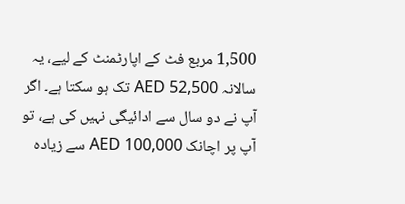1,500 مربع فٹ کے اپارٹمنٹ کے لیے، یہ سالانہ AED 52,500 تک ہو سکتا ہے۔ اگر آپ نے دو سال سے ادائیگی نہیں کی ہے، تو آپ پر اچانک AED 100,000 سے زیادہ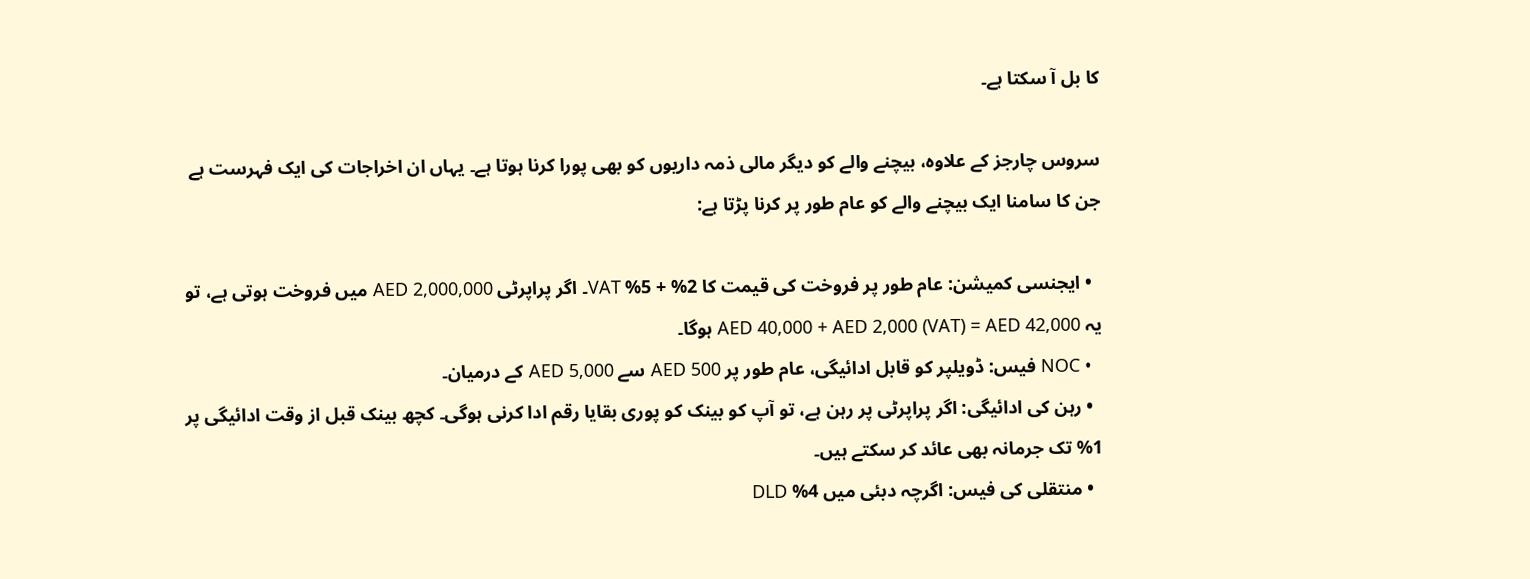کا بل آ سکتا ہے۔

سروس چارجز کے علاوہ، بیچنے والے کو دیگر مالی ذمہ داریوں کو بھی پورا کرنا ہوتا ہے۔ یہاں ان اخراجات کی ایک فہرست ہے جن کا سامنا ایک بیچنے والے کو عام طور پر کرنا پڑتا ہے:

  • ایجنسی کمیشن: عام طور پر فروخت کی قیمت کا 2% + 5% VAT۔ اگر پراپرٹی AED 2,000,000 میں فروخت ہوتی ہے، تو یہ AED 40,000 + AED 2,000 (VAT) = AED 42,000 ہوگا۔
  • NOC فیس: ڈویلپر کو قابل ادائیگی، عام طور پر AED 500 سے AED 5,000 کے درمیان۔
  • رہن کی ادائیگی: اگر پراپرٹی پر رہن ہے، تو آپ کو بینک کو پوری بقایا رقم ادا کرنی ہوگی۔ کچھ بینک قبل از وقت ادائیگی پر 1% تک جرمانہ بھی عائد کر سکتے ہیں۔
  • منتقلی کی فیس: اگرچہ دبئی میں 4% DLD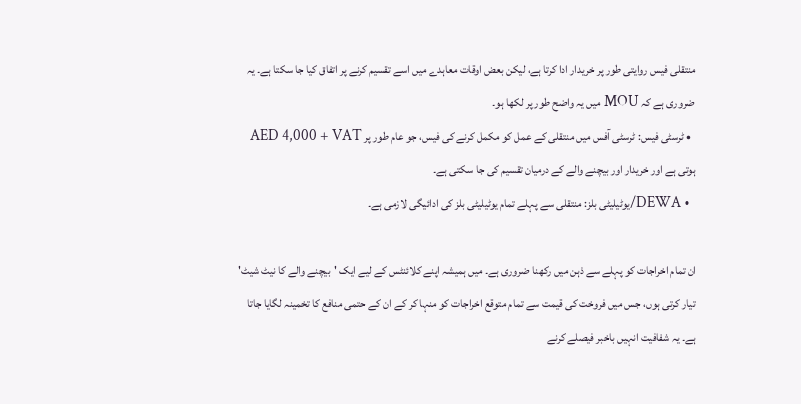منتقلی فیس روایتی طور پر خریدار ادا کرتا ہے، لیکن بعض اوقات معاہدے میں اسے تقسیم کرنے پر اتفاق کیا جا سکتا ہے۔ یہ ضروری ہے کہ MOU میں یہ واضح طور پر لکھا ہو۔
  • ٹرسٹی فیس: ٹرسٹی آفس میں منتقلی کے عمل کو مکمل کرنے کی فیس، جو عام طور پر AED 4,000 + VAT ہوتی ہے اور خریدار اور بیچنے والے کے درمیان تقسیم کی جا سکتی ہے۔
  • DEWA/یوٹیلیٹی بلز: منتقلی سے پہلے تمام یوٹیلیٹی بلز کی ادائیگی لازمی ہے۔

ان تمام اخراجات کو پہلے سے ذہن میں رکھنا ضروری ہے۔ میں ہمیشہ اپنے کلائنٹس کے لیے ایک 'بیچنے والے کا نیٹ شیٹ' تیار کرتی ہوں، جس میں فروخت کی قیمت سے تمام متوقع اخراجات کو منہا کر کے ان کے حتمی منافع کا تخمینہ لگایا جاتا ہے۔ یہ شفافیت انہیں باخبر فیصلے کرنے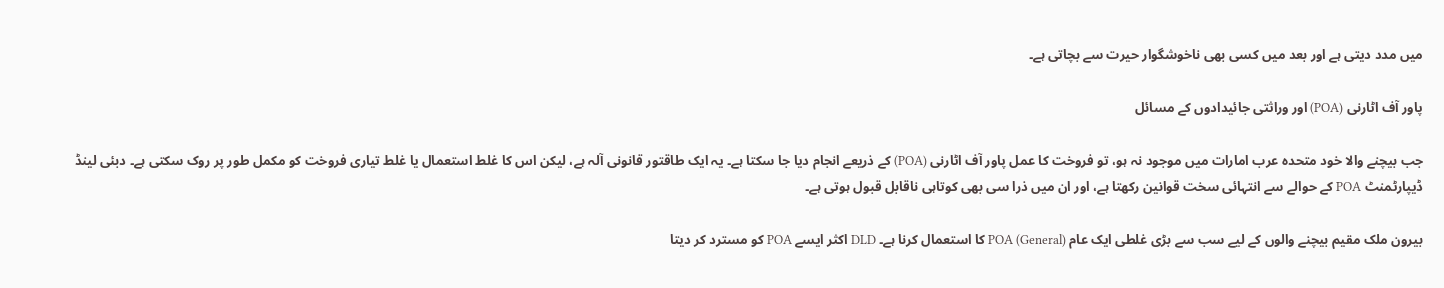میں مدد دیتی ہے اور بعد میں کسی بھی ناخوشگوار حیرت سے بچاتی ہے۔

پاور آف اٹارنی (POA) اور وراثتی جائیدادوں کے مسائل

جب بیچنے والا خود متحدہ عرب امارات میں موجود نہ ہو، تو فروخت کا عمل پاور آف اٹارنی (POA) کے ذریعے انجام دیا جا سکتا ہے۔ یہ ایک طاقتور قانونی آلہ ہے، لیکن اس کا غلط استعمال یا غلط تیاری فروخت کو مکمل طور پر روک سکتی ہے۔ دبئی لینڈ ڈیپارٹمنٹ POA کے حوالے سے انتہائی سخت قوانین رکھتا ہے، اور ان میں ذرا سی بھی کوتاہی ناقابل قبول ہوتی ہے۔

بیرون ملک مقیم بیچنے والوں کے لیے سب سے بڑی غلطی ایک عام (General) POA کا استعمال کرنا ہے۔ DLD اکثر ایسے POA کو مسترد کر دیتا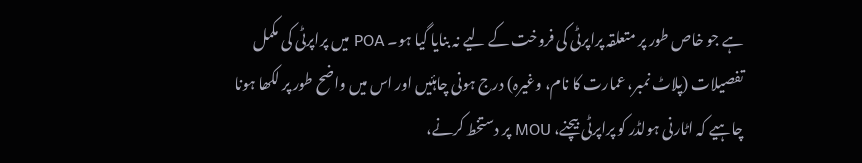ہے جو خاص طور پر متعلقہ پراپرٹی کی فروخت کے لیے نہ بنایا گیا ہو۔ POA میں پراپرٹی کی مکمل تفصیلات (پلاٹ نمبر، عمارت کا نام، وغیرہ) درج ہونی چاہئیں اور اس میں واضح طور پر لکھا ہونا چاہیے کہ اٹارنی ہولڈر کو پراپرٹی بیچنے، MOU پر دستخط کرنے،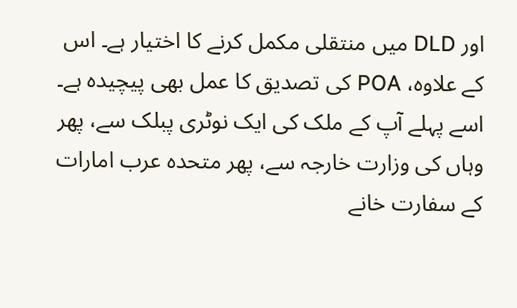اور DLD میں منتقلی مکمل کرنے کا اختیار ہے۔ اس کے علاوہ، POA کی تصدیق کا عمل بھی پیچیدہ ہے۔ اسے پہلے آپ کے ملک کی ایک نوٹری پبلک سے، پھر وہاں کی وزارت خارجہ سے، پھر متحدہ عرب امارات کے سفارت خانے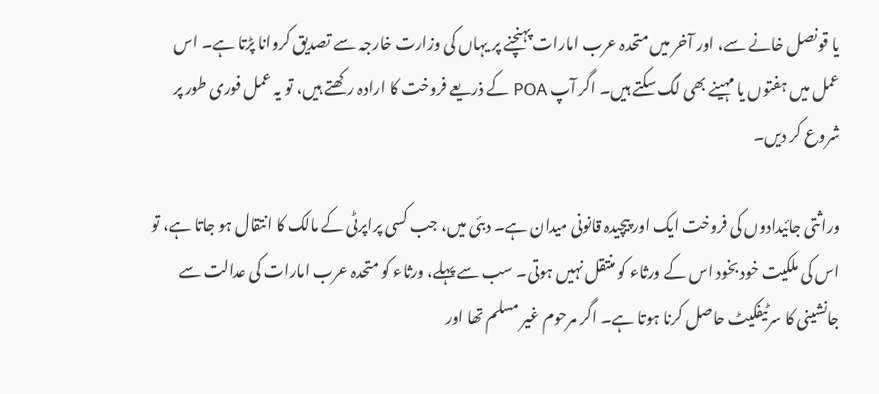یا قونصل خانے سے، اور آخر میں متحدہ عرب امارات پہنچنے پر یہاں کی وزارت خارجہ سے تصدیق کروانا پڑتا ہے۔ اس عمل میں ہفتوں یا مہینے بھی لگ سکتے ہیں۔ اگر آپ POA کے ذریعے فروخت کا ارادہ رکھتے ہیں، تو یہ عمل فوری طور پر شروع کر دیں۔

وراثتی جائیدادوں کی فروخت ایک اور پیچیدہ قانونی میدان ہے۔ دبئی میں، جب کسی پراپرٹی کے مالک کا انتقال ہو جاتا ہے، تو اس کی ملکیت خود بخود اس کے ورثاء کو منتقل نہیں ہوتی۔ سب سے پہلے، ورثاء کو متحدہ عرب امارات کی عدالت سے جانشینی کا سرٹیفکیٹ حاصل کرنا ہوتا ہے۔ اگر مرحوم غیر مسلم تھا اور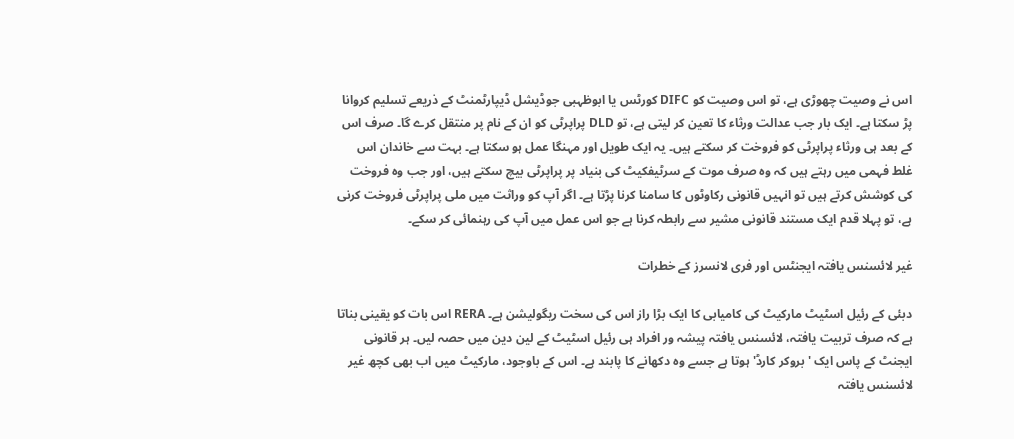اس نے وصیت چھوڑی ہے، تو اس وصیت کو DIFC کورٹس یا ابوظہبی جوڈیشل ڈیپارٹمنٹ کے ذریعے تسلیم کروانا پڑ سکتا ہے۔ ایک بار جب عدالت ورثاء کا تعین کر لیتی ہے، تو DLD پراپرٹی کو ان کے نام پر منتقل کرے گا۔ صرف اس کے بعد ہی ورثاء پراپرٹی کو فروخت کر سکتے ہیں۔ یہ ایک طویل اور مہنگا عمل ہو سکتا ہے۔ بہت سے خاندان اس غلط فہمی میں رہتے ہیں کہ وہ صرف موت کے سرٹیفکیٹ کی بنیاد پر پراپرٹی بیچ سکتے ہیں، اور جب وہ فروخت کی کوشش کرتے ہیں تو انہیں قانونی رکاوٹوں کا سامنا کرنا پڑتا ہے۔ اگر آپ کو وراثت میں ملی پراپرٹی فروخت کرنی ہے، تو پہلا قدم ایک مستند قانونی مشیر سے رابطہ کرنا ہے جو اس عمل میں آپ کی رہنمائی کر سکے۔

غیر لائسنس یافتہ ایجنٹس اور فری لانسرز کے خطرات

دبئی کے رئیل اسٹیٹ مارکیٹ کی کامیابی کا ایک بڑا راز اس کی سخت ریگولیشن ہے۔ RERA اس بات کو یقینی بناتا ہے کہ صرف تربیت یافتہ، لائسنس یافتہ پیشہ ور افراد ہی رئیل اسٹیٹ کے لین دین میں حصہ لیں۔ ہر قانونی ایجنٹ کے پاس ایک 'بروکر کارڈ' ہوتا ہے جسے وہ دکھانے کا پابند ہے۔ اس کے باوجود، مارکیٹ میں اب بھی کچھ غیر لائسنس یافتہ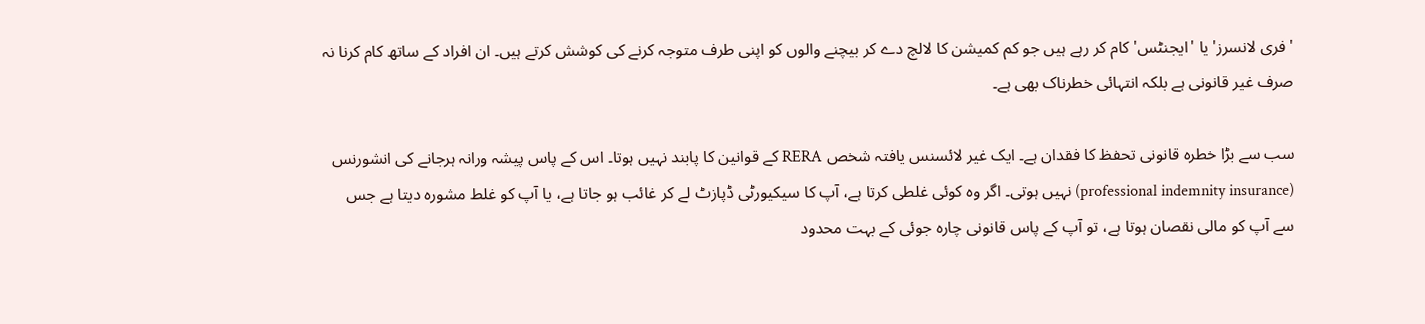'فری لانسرز' یا 'ایجنٹس' کام کر رہے ہیں جو کم کمیشن کا لالچ دے کر بیچنے والوں کو اپنی طرف متوجہ کرنے کی کوشش کرتے ہیں۔ ان افراد کے ساتھ کام کرنا نہ صرف غیر قانونی ہے بلکہ انتہائی خطرناک بھی ہے۔

سب سے بڑا خطرہ قانونی تحفظ کا فقدان ہے۔ ایک غیر لائسنس یافتہ شخص RERA کے قوانین کا پابند نہیں ہوتا۔ اس کے پاس پیشہ ورانہ ہرجانے کی انشورنس (professional indemnity insurance) نہیں ہوتی۔ اگر وہ کوئی غلطی کرتا ہے، آپ کا سیکیورٹی ڈپازٹ لے کر غائب ہو جاتا ہے، یا آپ کو غلط مشورہ دیتا ہے جس سے آپ کو مالی نقصان ہوتا ہے، تو آپ کے پاس قانونی چارہ جوئی کے بہت محدود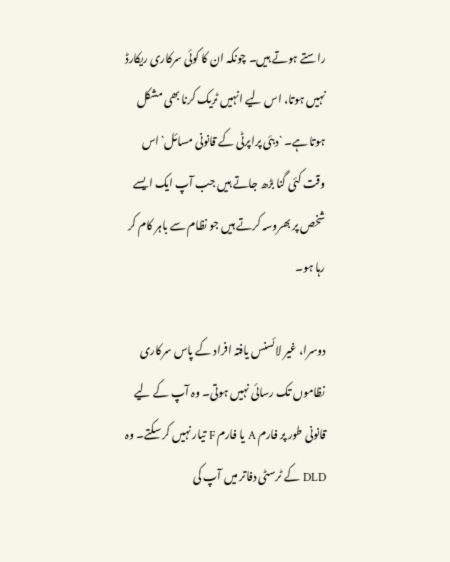راستے ہوتے ہیں۔ چونکہ ان کا کوئی سرکاری ریکارڈ نہیں ہوتا، اس لیے انہیں ٹریک کرنا بھی مشکل ہوتا ہے۔ `دبئی پراپرٹی کے قانونی مسائل` اس وقت کئی گنا بڑھ جاتے ہیں جب آپ ایک ایسے شخص پر بھروسہ کرتے ہیں جو نظام سے باہر کام کر رہا ہو۔

دوسرا، غیر لائسنس یافتہ افراد کے پاس سرکاری نظاموں تک رسائی نہیں ہوتی۔ وہ آپ کے لیے قانونی طور پر فارم A یا فارم F تیار نہیں کر سکتے۔ وہ DLD کے ٹرسٹی دفاتر میں آپ کی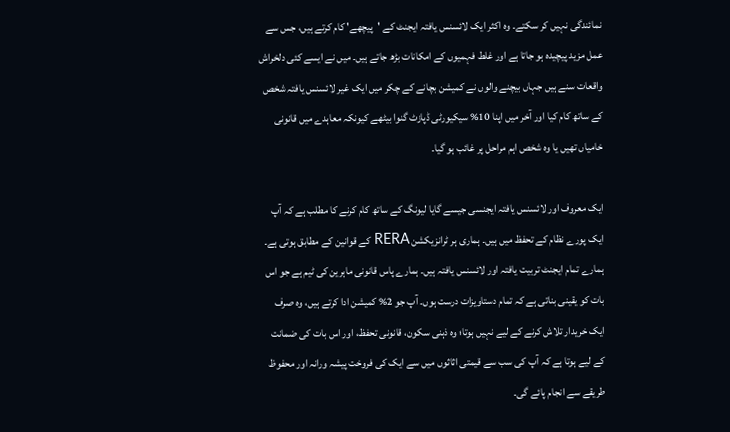نمائندگی نہیں کر سکتے۔ وہ اکثر ایک لائسنس یافتہ ایجنٹ کے 'پیچھے' کام کرتے ہیں، جس سے عمل مزید پیچیدہ ہو جاتا ہے اور غلط فہمیوں کے امکانات بڑھ جاتے ہیں۔ میں نے ایسے کئی دلخراش واقعات سنے ہیں جہاں بیچنے والوں نے کمیشن بچانے کے چکر میں ایک غیر لائسنس یافتہ شخص کے ساتھ کام کیا اور آخر میں اپنا 10% سیکیورٹی ڈپازٹ گنوا بیٹھے کیونکہ معاہدے میں قانونی خامیاں تھیں یا وہ شخص اہم مراحل پر غائب ہو گیا۔

ایک معروف اور لائسنس یافتہ ایجنسی جیسے گایا لیونگ کے ساتھ کام کرنے کا مطلب ہے کہ آپ ایک پورے نظام کے تحفظ میں ہیں۔ ہماری ہر ٹرانزیکشن RERA کے قوانین کے مطابق ہوتی ہے۔ ہمارے تمام ایجنٹ تربیت یافتہ اور لائسنس یافتہ ہیں۔ ہمارے پاس قانونی ماہرین کی ٹیم ہے جو اس بات کو یقینی بناتی ہے کہ تمام دستاویزات درست ہوں۔ آپ جو 2% کمیشن ادا کرتے ہیں، وہ صرف ایک خریدار تلاش کرنے کے لیے نہیں ہوتا؛ وہ ذہنی سکون، قانونی تحفظ، اور اس بات کی ضمانت کے لیے ہوتا ہے کہ آپ کی سب سے قیمتی اثاثوں میں سے ایک کی فروخت پیشہ ورانہ اور محفوظ طریقے سے انجام پائے گی۔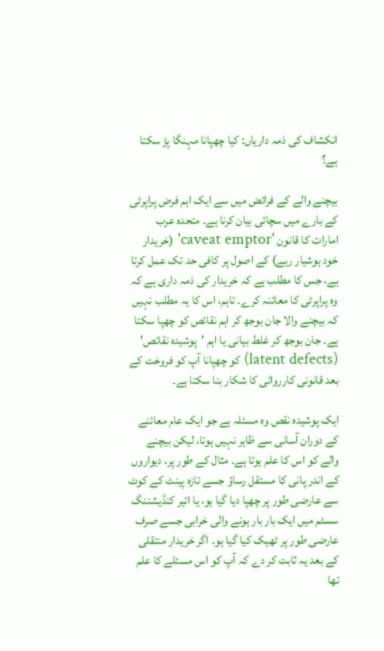انکشاف کی ذمہ داریاں: کیا چھپانا مہنگا پڑ سکتا ہے؟

بیچنے والے کے فرائض میں سے ایک اہم فرض پراپرٹی کے بارے میں سچائی بیان کرنا ہے۔ متحدہ عرب امارات کا قانون 'caveat emptor' (خریدار خود ہوشیار رہے) کے اصول پر کافی حد تک عمل کرتا ہے، جس کا مطلب ہے کہ خریدار کی ذمہ داری ہے کہ وہ پراپرٹی کا معائنہ کرے۔ تاہم، اس کا یہ مطلب نہیں کہ بیچنے والا جان بوجھ کر اہم نقائص کو چھپا سکتا ہے۔ جان بوجھ کر غلط بیانی یا اہم 'پوشیدہ نقائص' (latent defects) کو چھپانا آپ کو فروخت کے بعد قانونی کارروائی کا شکار بنا سکتا ہے۔

ایک پوشیدہ نقص وہ مسئلہ ہے جو ایک عام معائنے کے دوران آسانی سے ظاہر نہیں ہوتا، لیکن بیچنے والے کو اس کا علم ہوتا ہے۔ مثال کے طور پر، دیواروں کے اندر پانی کا مستقل رساؤ جسے تازہ پینٹ کے کوٹ سے عارضی طور پر چھپا دیا گیا ہو، یا ائیر کنڈیشننگ سسٹم میں ایک بار بار ہونے والی خرابی جسے صرف عارضی طور پر ٹھیک کیا گیا ہو۔ اگر خریدار منتقلی کے بعد یہ ثابت کر دے کہ آپ کو اس مسئلے کا علم تھا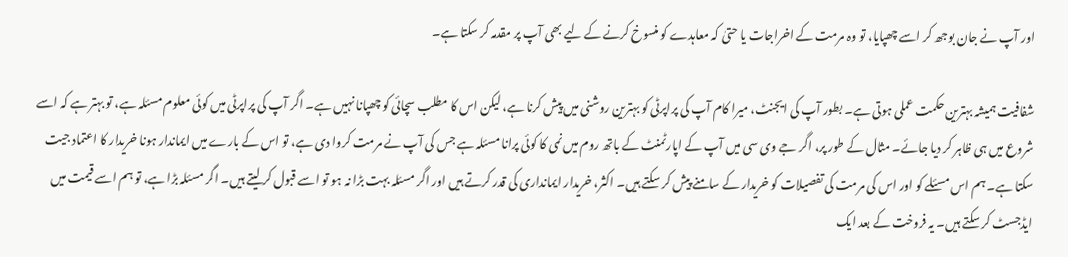اور آپ نے جان بوجھ کر اسے چھپایا، تو وہ مرمت کے اخراجات یا حتیٰ کہ معاہدے کو منسوخ کرنے کے لیے بھی آپ پر مقدمہ کر سکتا ہے۔

شفافیت ہمیشہ بہترین حکمت عملی ہوتی ہے۔ بطور آپ کی ایجنٹ، میرا کام آپ کی پراپرٹی کو بہترین روشنی میں پیش کرنا ہے، لیکن اس کا مطلب سچائی کو چھپانا نہیں ہے۔ اگر آپ کی پراپرٹی میں کوئی معلوم مسئلہ ہے، تو بہتر ہے کہ اسے شروع میں ہی ظاہر کر دیا جائے۔ مثال کے طور پر، اگر جے وی سی میں آپ کے اپارٹمنٹ کے باتھ روم میں نمی کا کوئی پرانا مسئلہ ہے جس کی آپ نے مرمت کروا دی ہے، تو اس کے بارے میں ایماندار ہونا خریدار کا اعتماد جیت سکتا ہے۔ ہم اس مسئلے کو اور اس کی مرمت کی تفصیلات کو خریدار کے سامنے پیش کر سکتے ہیں۔ اکثر، خریدار ایمانداری کی قدر کرتے ہیں اور اگر مسئلہ بہت بڑا نہ ہو تو اسے قبول کر لیتے ہیں۔ اگر مسئلہ بڑا ہے، تو ہم اسے قیمت میں ایڈجسٹ کر سکتے ہیں۔ یہ فروخت کے بعد ایک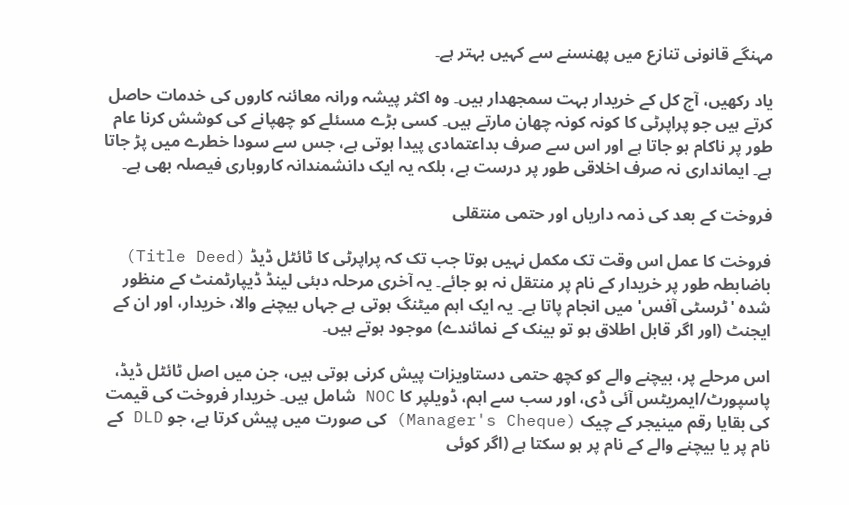مہنگے قانونی تنازع میں پھنسنے سے کہیں بہتر ہے۔

یاد رکھیں، آج کل کے خریدار بہت سمجھدار ہیں۔ وہ اکثر پیشہ ورانہ معائنہ کاروں کی خدمات حاصل کرتے ہیں جو پراپرٹی کا کونہ کونہ چھان مارتے ہیں۔ کسی بڑے مسئلے کو چھپانے کی کوشش کرنا عام طور پر ناکام ہو جاتا ہے اور اس سے صرف بداعتمادی پیدا ہوتی ہے، جس سے سودا خطرے میں پڑ جاتا ہے۔ ایمانداری نہ صرف اخلاقی طور پر درست ہے، بلکہ یہ ایک دانشمندانہ کاروباری فیصلہ بھی ہے۔

فروخت کے بعد کی ذمہ داریاں اور حتمی منتقلی

فروخت کا عمل اس وقت تک مکمل نہیں ہوتا جب تک کہ پراپرٹی کا ٹائٹل ڈیڈ (Title Deed) باضابطہ طور پر خریدار کے نام پر منتقل نہ ہو جائے۔ یہ آخری مرحلہ دبئی لینڈ ڈیپارٹمنٹ کے منظور شدہ 'ٹرسٹی آفس' میں انجام پاتا ہے۔ یہ ایک اہم میٹنگ ہوتی ہے جہاں بیچنے والا، خریدار، اور ان کے ایجنٹ (اور اگر قابل اطلاق ہو تو بینک کے نمائندے) موجود ہوتے ہیں۔

اس مرحلے پر، بیچنے والے کو کچھ حتمی دستاویزات پیش کرنی ہوتی ہیں، جن میں اصل ٹائٹل ڈیڈ، پاسپورٹ/ایمریٹس آئی ڈی، اور سب سے اہم، ڈویلپر کا NOC شامل ہیں۔ خریدار فروخت کی قیمت کی بقایا رقم مینیجر کے چیک (Manager's Cheque) کی صورت میں پیش کرتا ہے، جو DLD کے نام پر یا بیچنے والے کے نام پر ہو سکتا ہے (اگر کوئی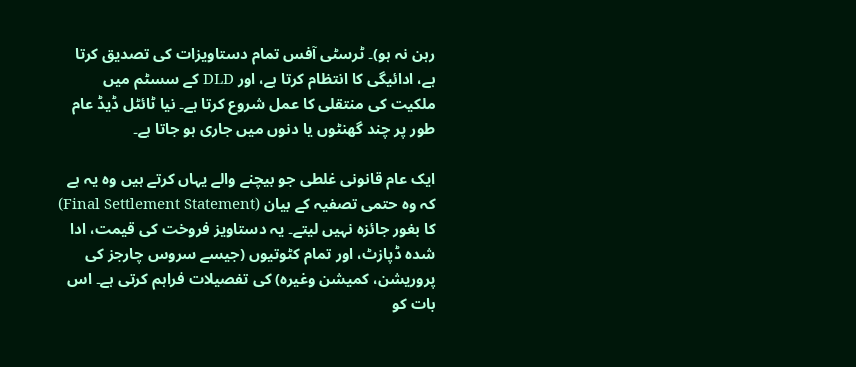رہن نہ ہو)۔ ٹرسٹی آفس تمام دستاویزات کی تصدیق کرتا ہے، ادائیگی کا انتظام کرتا ہے، اور DLD کے سسٹم میں ملکیت کی منتقلی کا عمل شروع کرتا ہے۔ نیا ٹائٹل ڈیڈ عام طور پر چند گھنٹوں یا دنوں میں جاری ہو جاتا ہے۔

ایک عام قانونی غلطی جو بیچنے والے یہاں کرتے ہیں وہ یہ ہے کہ وہ حتمی تصفیہ کے بیان (Final Settlement Statement) کا بغور جائزہ نہیں لیتے۔ یہ دستاویز فروخت کی قیمت، ادا شدہ ڈپازٹ، اور تمام کٹوتیوں (جیسے سروس چارجز کی پروریشن، کمیشن وغیرہ) کی تفصیلات فراہم کرتی ہے۔ اس بات کو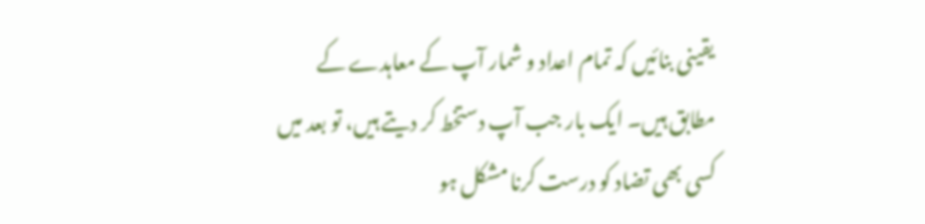یقینی بنائیں کہ تمام اعداد و شمار آپ کے معاہدے کے مطابق ہیں۔ ایک بار جب آپ دستخط کر دیتے ہیں، تو بعد میں کسی بھی تضاد کو درست کرنا مشکل ہو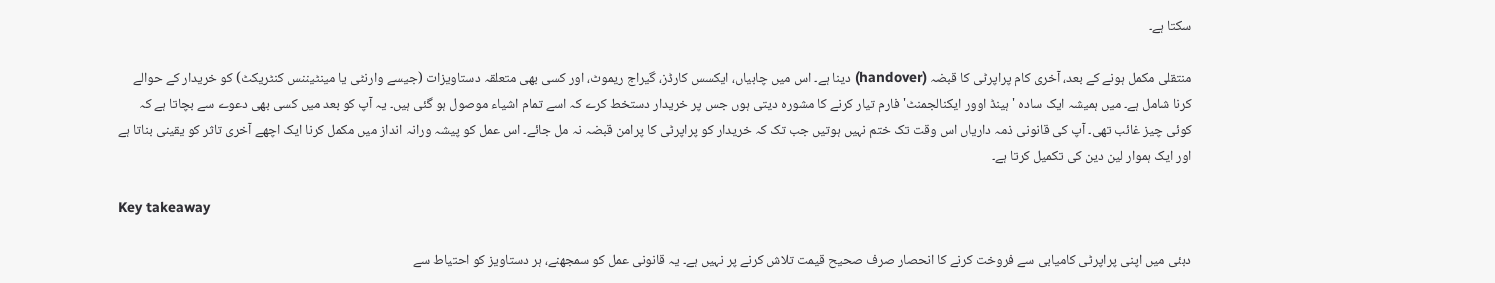سکتا ہے۔

منتقلی مکمل ہونے کے بعد، آخری کام پراپرٹی کا قبضہ (handover) دینا ہے۔ اس میں چابیاں، ایکسس کارڈز، گیراج ریموٹ، اور کسی بھی متعلقہ دستاویزات (جیسے وارنٹی یا مینٹیننس کنٹریکٹ) کو خریدار کے حوالے کرنا شامل ہے۔ میں ہمیشہ ایک سادہ 'ہینڈ اوور ایکنالجمنٹ' فارم تیار کرنے کا مشورہ دیتی ہوں جس پر خریدار دستخط کرے کہ اسے تمام اشیاء موصول ہو گئی ہیں۔ یہ آپ کو بعد میں کسی بھی دعوے سے بچاتا ہے کہ کوئی چیز غائب تھی۔ آپ کی قانونی ذمہ داریاں اس وقت تک ختم نہیں ہوتیں جب تک کہ خریدار کو پراپرٹی کا پرامن قبضہ نہ مل جائے۔ اس عمل کو پیشہ ورانہ انداز میں مکمل کرنا ایک اچھے آخری تاثر کو یقینی بناتا ہے اور ایک ہموار لین دین کی تکمیل کرتا ہے۔

Key takeaway

دبئی میں اپنی پراپرٹی کامیابی سے فروخت کرنے کا انحصار صرف صحیح قیمت تلاش کرنے پر نہیں ہے۔ یہ قانونی عمل کو سمجھنے، ہر دستاویز کو احتیاط سے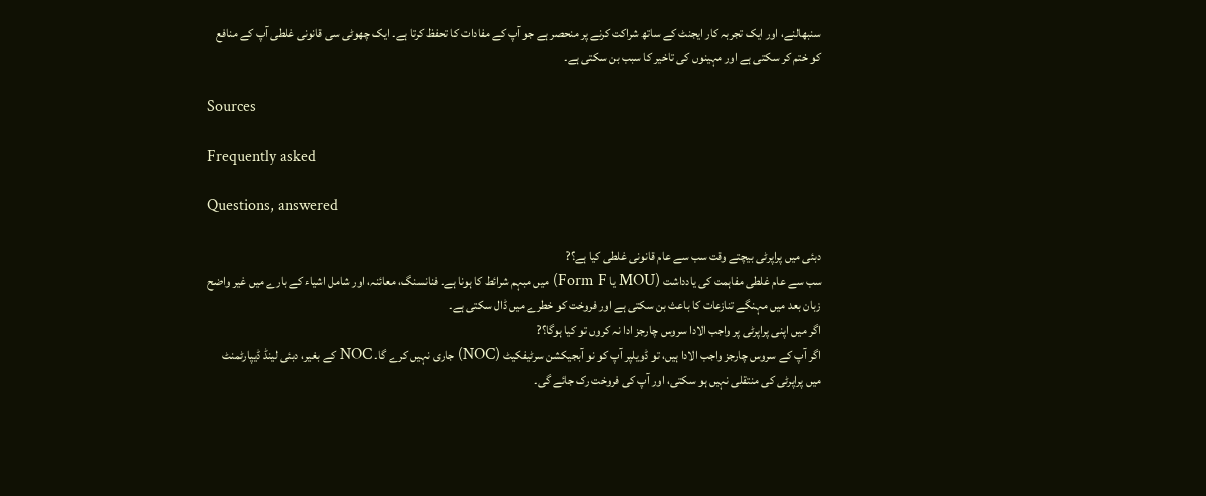سنبھالنے، اور ایک تجربہ کار ایجنٹ کے ساتھ شراکت کرنے پر منحصر ہے جو آپ کے مفادات کا تحفظ کرتا ہے۔ ایک چھوٹی سی قانونی غلطی آپ کے منافع کو ختم کر سکتی ہے اور مہینوں کی تاخیر کا سبب بن سکتی ہے۔

Sources

Frequently asked

Questions, answered

دبئی میں پراپرٹی بیچتے وقت سب سے عام قانونی غلطی کیا ہے؟?
سب سے عام غلطی مفاہمت کی یادداشت (MOU یا Form F) میں مبہم شرائط کا ہونا ہے۔ فنانسنگ، معائنہ، اور شامل اشیاء کے بارے میں غیر واضح زبان بعد میں مہنگے تنازعات کا باعث بن سکتی ہے اور فروخت کو خطرے میں ڈال سکتی ہے۔
اگر میں اپنی پراپرٹی پر واجب الادا سروس چارجز ادا نہ کروں تو کیا ہوگا؟?
اگر آپ کے سروس چارجز واجب الادا ہیں، تو ڈویلپر آپ کو نو آبجیکشن سرٹیفکیٹ (NOC) جاری نہیں کرے گا۔ NOC کے بغیر، دبئی لینڈ ڈیپارٹمنٹ میں پراپرٹی کی منتقلی نہیں ہو سکتی، اور آپ کی فروخت رک جائے گی۔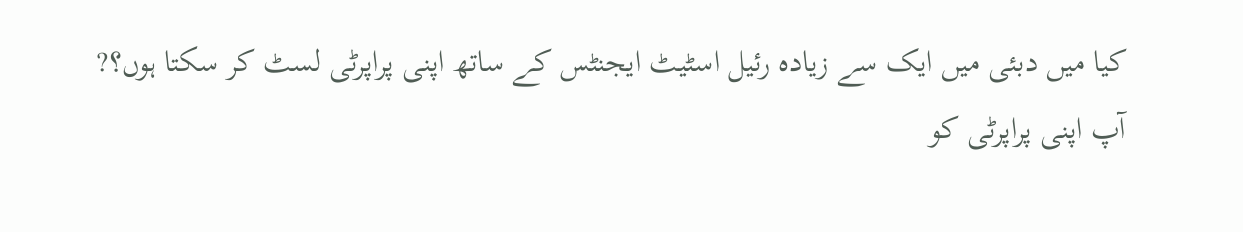کیا میں دبئی میں ایک سے زیادہ رئیل اسٹیٹ ایجنٹس کے ساتھ اپنی پراپرٹی لسٹ کر سکتا ہوں؟?
آپ اپنی پراپرٹی کو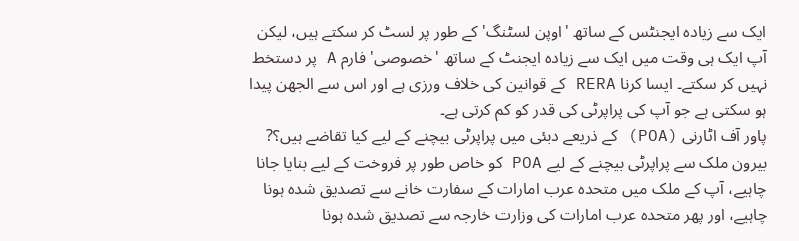ایک سے زیادہ ایجنٹس کے ساتھ 'اوپن لسٹنگ' کے طور پر لسٹ کر سکتے ہیں، لیکن آپ ایک ہی وقت میں ایک سے زیادہ ایجنٹ کے ساتھ 'خصوصی' فارم A پر دستخط نہیں کر سکتے۔ ایسا کرنا RERA کے قوانین کی خلاف ورزی ہے اور اس سے الجھن پیدا ہو سکتی ہے جو آپ کی پراپرٹی کی قدر کو کم کرتی ہے۔
پاور آف اٹارنی (POA) کے ذریعے دبئی میں پراپرٹی بیچنے کے لیے کیا تقاضے ہیں؟?
بیرون ملک سے پراپرٹی بیچنے کے لیے POA کو خاص طور پر فروخت کے لیے بنایا جانا چاہیے، آپ کے ملک میں متحدہ عرب امارات کے سفارت خانے سے تصدیق شدہ ہونا چاہیے، اور پھر متحدہ عرب امارات کی وزارت خارجہ سے تصدیق شدہ ہونا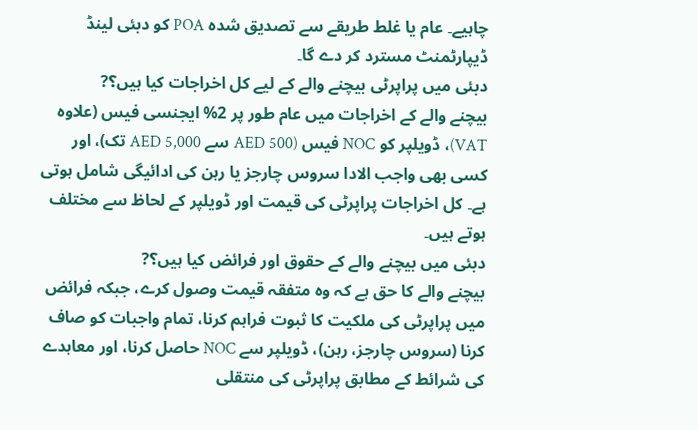چاہیے۔ عام یا غلط طریقے سے تصدیق شدہ POA کو دبئی لینڈ ڈیپارٹمنٹ مسترد کر دے گا۔
دبئی میں پراپرٹی بیچنے والے کے لیے کل اخراجات کیا ہیں؟?
بیچنے والے کے اخراجات میں عام طور پر 2% ایجنسی فیس (علاوہ VAT)، ڈویلپر کو NOC فیس (AED 500 سے AED 5,000 تک)، اور کسی بھی واجب الادا سروس چارجز یا رہن کی ادائیگی شامل ہوتی ہے۔ کل اخراجات پراپرٹی کی قیمت اور ڈویلپر کے لحاظ سے مختلف ہوتے ہیں۔
دبئی میں بیچنے والے کے حقوق اور فرائض کیا ہیں؟?
بیچنے والے کا حق ہے کہ وہ متفقہ قیمت وصول کرے، جبکہ فرائض میں پراپرٹی کی ملکیت کا ثبوت فراہم کرنا، تمام واجبات کو صاف کرنا (سروس چارجز، رہن)، ڈویلپر سے NOC حاصل کرنا، اور معاہدے کی شرائط کے مطابق پراپرٹی کی منتقلی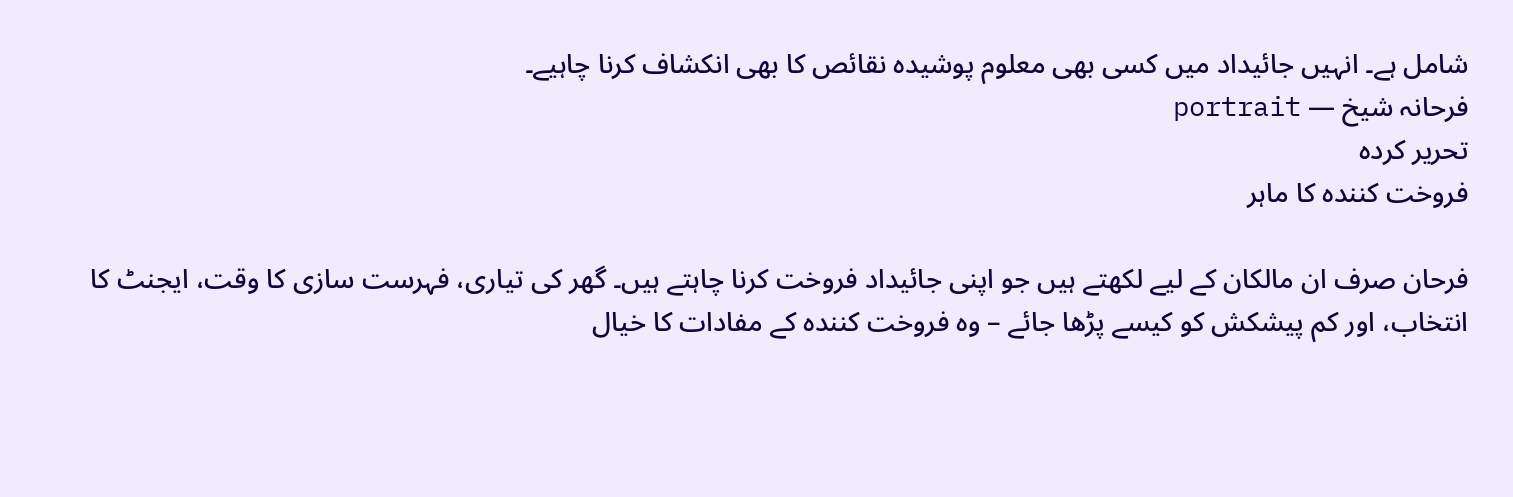شامل ہے۔ انہیں جائیداد میں کسی بھی معلوم پوشیدہ نقائص کا بھی انکشاف کرنا چاہیے۔
فرحانہ شیخ — portrait
تحریر کردہ
فروخت کنندہ کا ماہر

فرحان صرف ان مالکان کے لیے لکھتے ہیں جو اپنی جائیداد فروخت کرنا چاہتے ہیں۔ گھر کی تیاری، فہرست سازی کا وقت، ایجنٹ کا انتخاب، اور کم پیشکش کو کیسے پڑھا جائے – وہ فروخت کنندہ کے مفادات کا خیال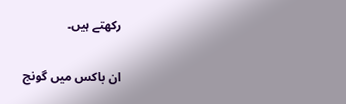رکھتے ہیں۔

ان باکس میں گونج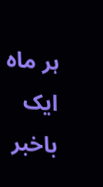ہر ماہ ایک باخبر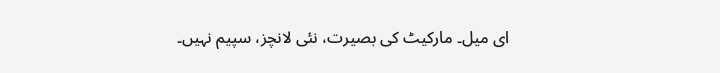ای میل۔ مارکیٹ کی بصیرت، نئی لانچز، سپیم نہیں۔